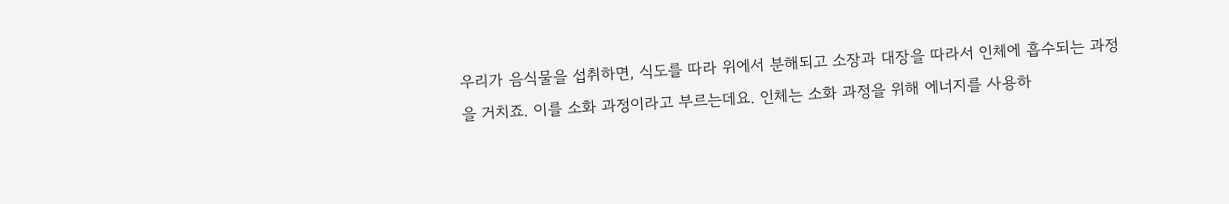우리가 음식물을 섭취하면, 식도를 따라 위에서 분해되고 소장과 대장을 따라서 인체에 흡수되는 과정을 거치죠. 이를 소화 과정이라고 부르는데요. 인체는 소화 과정을 위해 에너지를 사용하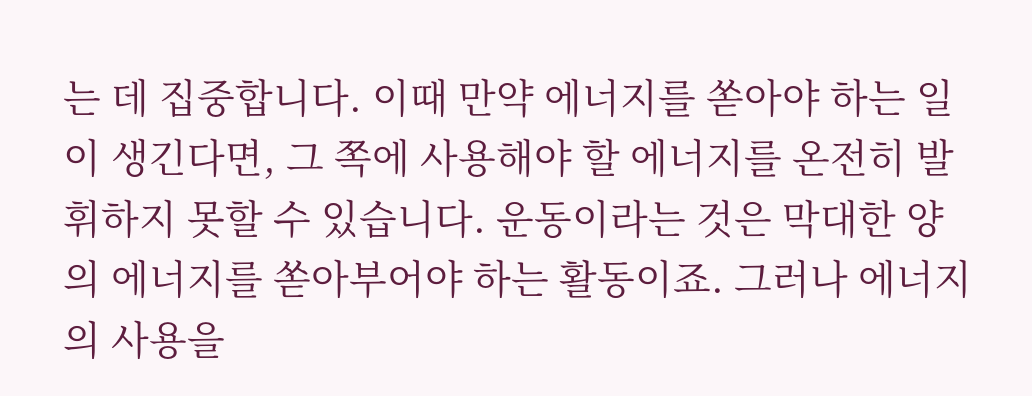는 데 집중합니다. 이때 만약 에너지를 쏟아야 하는 일이 생긴다면, 그 쪽에 사용해야 할 에너지를 온전히 발휘하지 못할 수 있습니다. 운동이라는 것은 막대한 양의 에너지를 쏟아부어야 하는 활동이죠. 그러나 에너지의 사용을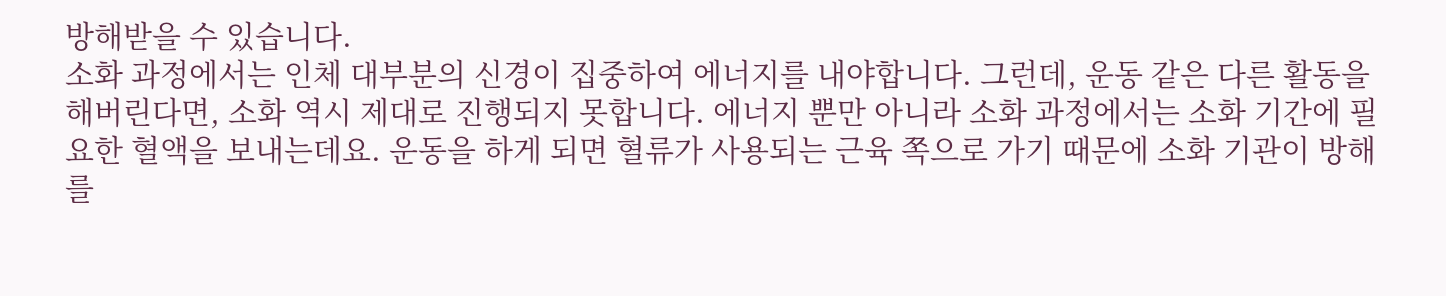방해받을 수 있습니다.
소화 과정에서는 인체 대부분의 신경이 집중하여 에너지를 내야합니다. 그런데, 운동 같은 다른 활동을 해버린다면, 소화 역시 제대로 진행되지 못합니다. 에너지 뿐만 아니라 소화 과정에서는 소화 기간에 필요한 혈액을 보내는데요. 운동을 하게 되면 혈류가 사용되는 근육 쪽으로 가기 때문에 소화 기관이 방해를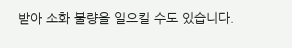받아 소화 불량을 일으킬 수도 있습니다.